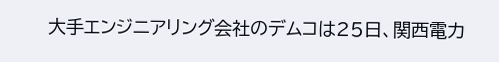大手エンジニアリング会社のデムコは25日、関西電力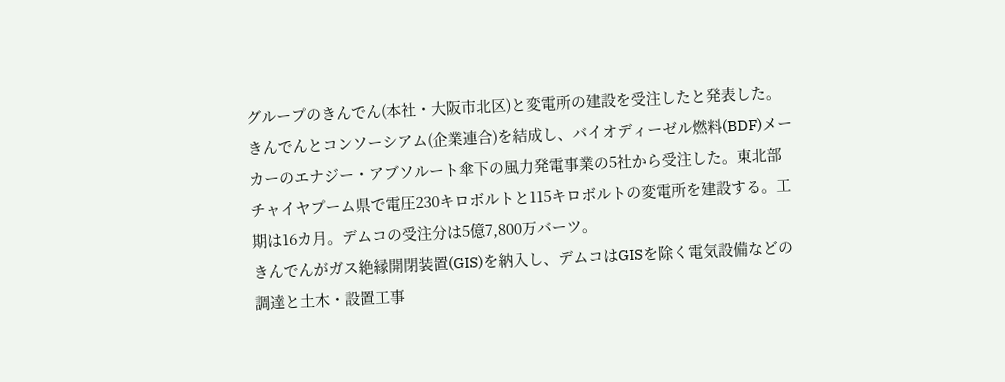グループのきんでん(本社・大阪市北区)と変電所の建設を受注したと発表した。
きんでんとコンソーシアム(企業連合)を結成し、バイオディーゼル燃料(BDF)メーカーのエナジー・アブソルート傘下の風力発電事業の5社から受注した。東北部チャイヤプーム県で電圧230キロボルトと115キロボルトの変電所を建設する。工期は16カ月。デムコの受注分は5億7,800万バーツ。
きんでんがガス絶縁開閉装置(GIS)を納入し、デムコはGISを除く電気設備などの調達と土木・設置工事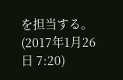を担当する。
(2017年1月26日 7:20)